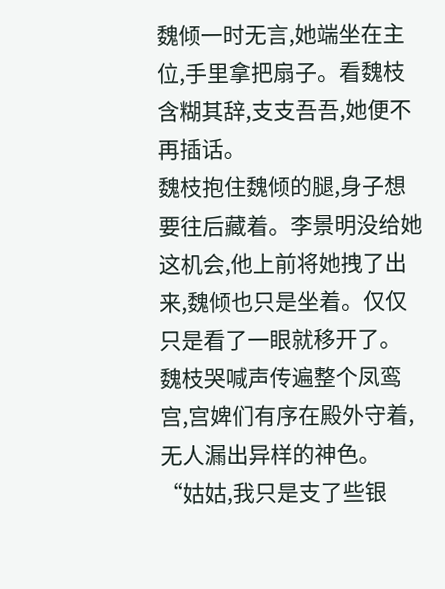魏倾一时无言,她端坐在主位,手里拿把扇子。看魏枝含糊其辞,支支吾吾,她便不再插话。
魏枝抱住魏倾的腿,身子想要往后藏着。李景明没给她这机会,他上前将她拽了出来,魏倾也只是坐着。仅仅只是看了一眼就移开了。
魏枝哭喊声传遍整个凤鸾宫,宫婢们有序在殿外守着,无人漏出异样的神色。
“姑姑,我只是支了些银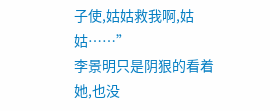子使,姑姑救我啊,姑姑……”
李景明只是阴狠的看着她,也没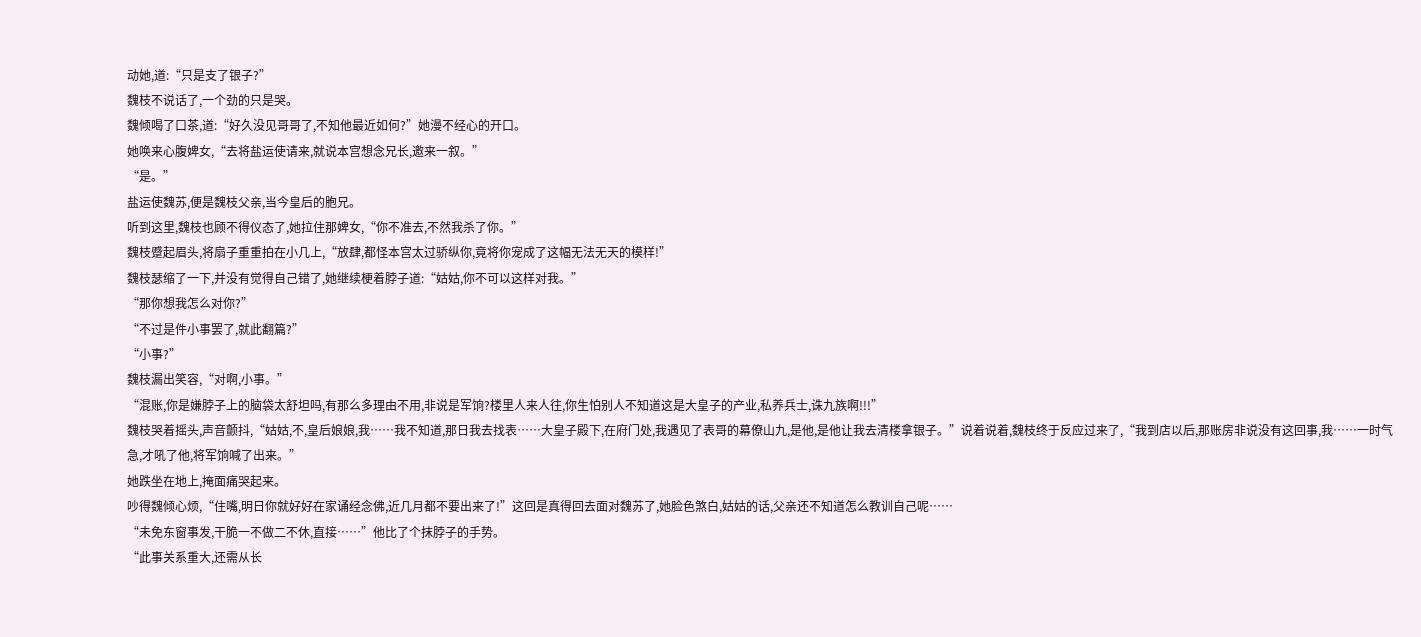动她,道:“只是支了银子?”
魏枝不说话了,一个劲的只是哭。
魏倾喝了口茶,道:“好久没见哥哥了,不知他最近如何?”她漫不经心的开口。
她唤来心腹婢女,“去将盐运使请来,就说本宫想念兄长,邀来一叙。”
“是。”
盐运使魏苏,便是魏枝父亲,当今皇后的胞兄。
听到这里,魏枝也顾不得仪态了,她拉住那婢女,“你不准去,不然我杀了你。”
魏枝蹙起眉头,将扇子重重拍在小几上,“放肆,都怪本宫太过骄纵你,竟将你宠成了这幅无法无天的模样!”
魏枝瑟缩了一下,并没有觉得自己错了,她继续梗着脖子道:“姑姑,你不可以这样对我。”
“那你想我怎么对你?”
“不过是件小事罢了,就此翻篇?”
“小事?”
魏枝漏出笑容,“对啊,小事。”
“混账,你是嫌脖子上的脑袋太舒坦吗,有那么多理由不用,非说是军饷?楼里人来人往,你生怕别人不知道这是大皇子的产业,私养兵士,诛九族啊!!!”
魏枝哭着摇头,声音颤抖,“姑姑,不,皇后娘娘,我……我不知道,那日我去找表……大皇子殿下,在府门处,我遇见了表哥的幕僚山九,是他,是他让我去清楼拿银子。”说着说着,魏枝终于反应过来了,“我到店以后,那账房非说没有这回事,我……一时气急,才吼了他,将军饷喊了出来。”
她跌坐在地上,掩面痛哭起来。
吵得魏倾心烦,“住嘴,明日你就好好在家诵经念佛,近几月都不要出来了!”这回是真得回去面对魏苏了,她脸色煞白,姑姑的话,父亲还不知道怎么教训自己呢……
“未免东窗事发,干脆一不做二不休,直接……”他比了个抹脖子的手势。
“此事关系重大,还需从长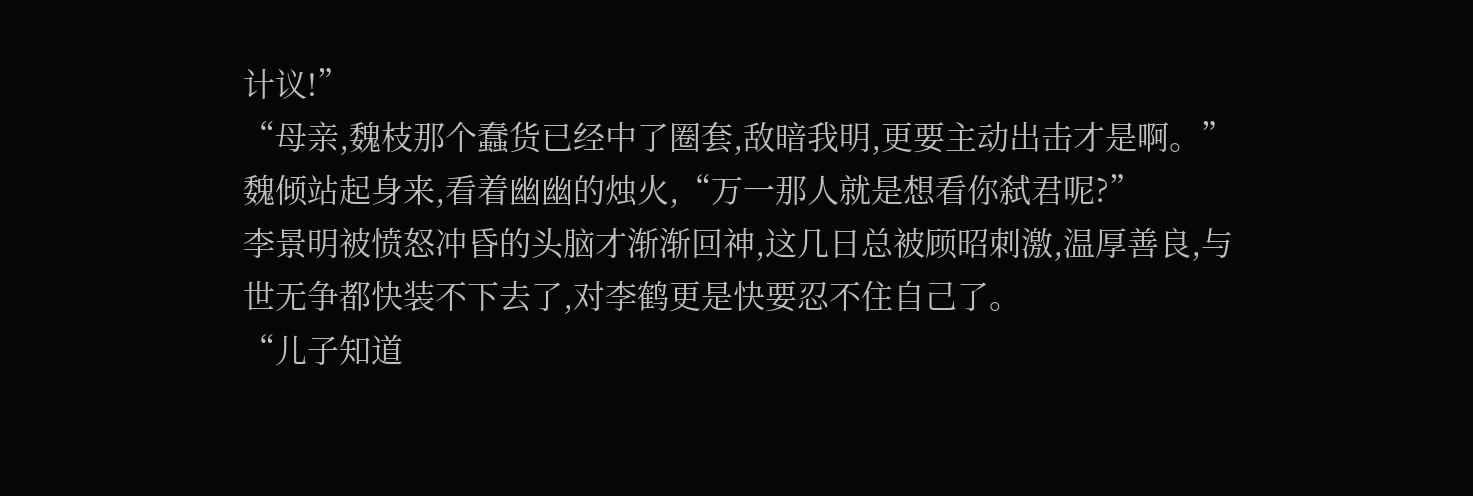计议!”
“母亲,魏枝那个蠢货已经中了圈套,敌暗我明,更要主动出击才是啊。”
魏倾站起身来,看着幽幽的烛火,“万一那人就是想看你弑君呢?”
李景明被愤怒冲昏的头脑才渐渐回神,这几日总被顾昭刺激,温厚善良,与世无争都快装不下去了,对李鹤更是快要忍不住自己了。
“儿子知道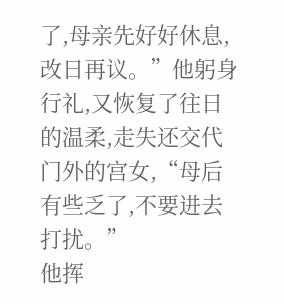了,母亲先好好休息,改日再议。”他躬身行礼,又恢复了往日的温柔,走失还交代门外的宫女,“母后有些乏了,不要进去打扰。”
他挥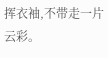挥衣袖,不带走一片云彩。